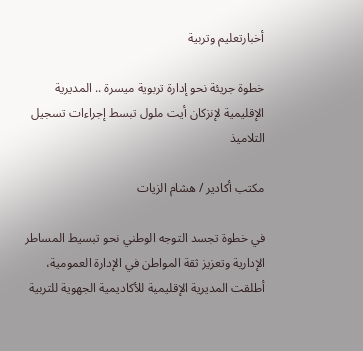أخبارتعليم وتربية

خطوة جريئة نحو إدارة تربوية ميسرة .. المديرية الإقليمية لإنزكان أيت ملول تبسط إجراءات تسجيل التلاميذ

مكتب أكادير / هشام الزيات

في خطوة تجسد التوجه الوطني نحو تبسيط المساطر الإدارية وتعزيز ثقة المواطن في الإدارة العمومية، أطلقت المديرية الإقليمية للأكاديمية الجهوية للتربية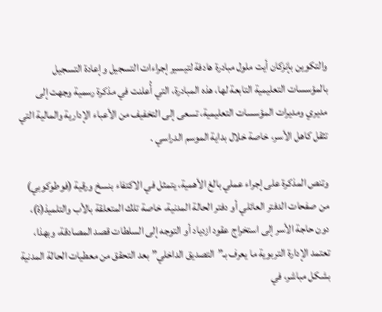والتكوين بإنزكان أيت ملول مبادرة هادفة لتيسير إجراءات التسجيل وإعادة التسجيل بالمؤسسات التعليمية التابعة لها، هذه المبادرة، التي أُعلنت في مذكرة رسمية وجهت إلى مديري ومديرات المؤسسات التعليمية، تسعى إلى التخفيف من الأعباء الإدارية والمالية التي تثقل كاهل الأسر، خاصة خلال بداية الموسم الدراسي .

وتنص المذكرة على إجراء عملي بالغ الأهمية، يتمثل في الاكتفاء بنسخ ورقية (فوطوكوبي) من صفحات الدفتر العائلي أو دفتر الحالة المدنية، خاصة تلك المتعلقة بالأب والتلميذ(ة)، دون حاجة الأسر إلى استخراج عقود ازدياد أو التوجه إلى السلطات قصد المصادقة، وبهذا، تعتمد الإدارة التربوية ما يعرف بـ”التصديق الداخلي” بعد التحقق من معطيات الحالة المدنية بشكل مباشر، في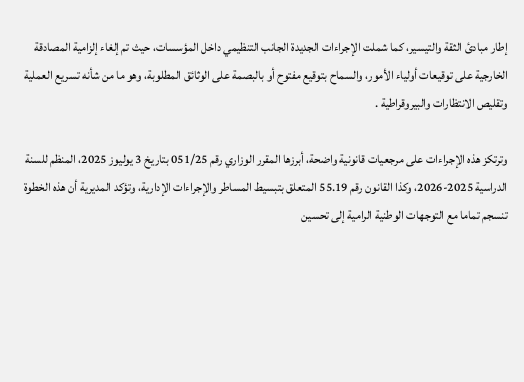إطار مبادئ الثقة والتيسير، كما شملت الإجراءات الجديدة الجانب التنظيمي داخل المؤسسات، حيث تم إلغاء إلزامية المصادقة الخارجية على توقيعات أولياء الأمور، والسماح بتوقيع مفتوح أو بالبصمة على الوثائق المطلوبة، وهو ما من شأنه تسريع العملية وتقليص الانتظارات والبيروقراطية .

وترتكز هذه الإجراءات على مرجعيات قانونية واضحة، أبرزها المقرر الوزاري رقم 051/25 بتاريخ 3 يوليوز 2025، المنظم للسنة الدراسية 2025-2026، وكذا القانون رقم 55.19 المتعلق بتبسيط المساطر والإجراءات الإدارية، وتؤكد المديرية أن هذه الخطوة تنسجم تماما مع التوجهات الوطنية الرامية إلى تحسين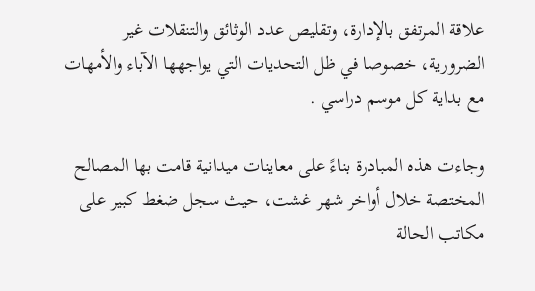علاقة المرتفق بالإدارة، وتقليص عدد الوثائق والتنقلات غير الضرورية، خصوصا في ظل التحديات التي يواجهها الآباء والأمهات مع بداية كل موسم دراسي .

وجاءت هذه المبادرة بناءً على معاينات ميدانية قامت بها المصالح المختصة خلال أواخر شهر غشت، حيث سجل ضغط كبير على مكاتب الحالة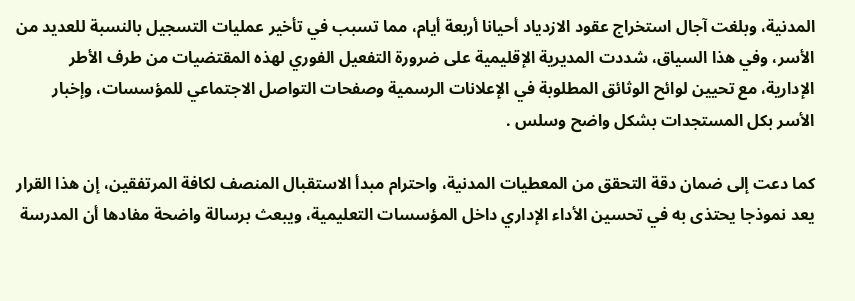المدنية، وبلغت آجال استخراج عقود الازدياد أحيانا أربعة أيام، مما تسبب في تأخير عمليات التسجيل بالنسبة للعديد من الأسر، وفي هذا السياق، شددت المديرية الإقليمية على ضرورة التفعيل الفوري لهذه المقتضيات من طرف الأطر الإدارية، مع تحيين لوائح الوثائق المطلوبة في الإعلانات الرسمية وصفحات التواصل الاجتماعي للمؤسسات، وإخبار الأسر بكل المستجدات بشكل واضح وسلس .

كما دعت إلى ضمان دقة التحقق من المعطيات المدنية، واحترام مبدأ الاستقبال المنصف لكافة المرتفقين، إن هذا القرار يعد نموذجا يحتذى به في تحسين الأداء الإداري داخل المؤسسات التعليمية، ويبعث برسالة واضحة مفادها أن المدرسة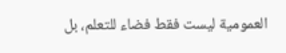العمومية ليست فقط فضاء للتعلم، بل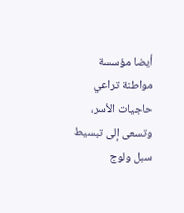أيضا مؤسسة مواطنة تراعي حاجيات الأسر، وتسعى إلى تبسيط سبل ولوج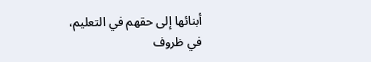أبنائها إلى حقهم في التعليم، في ظروف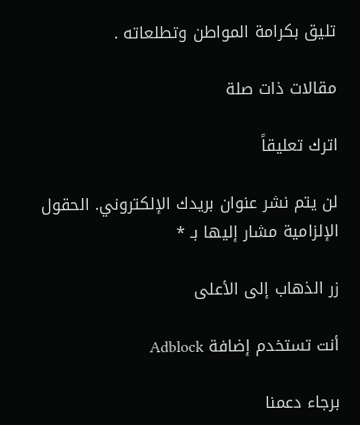تليق بكرامة المواطن وتطلعاته .

مقالات ذات صلة

اترك تعليقاً

لن يتم نشر عنوان بريدك الإلكتروني. الحقول الإلزامية مشار إليها بـ *

زر الذهاب إلى الأعلى

أنت تستخدم إضافة Adblock

برجاء دعمنا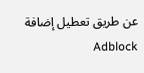عن طريق تعطيل إضافة Adblock